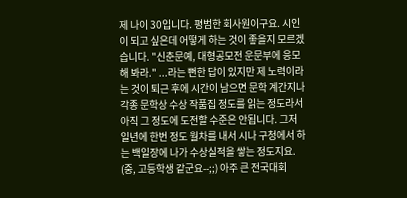제 나이 30입니다. 평범한 회사원이구요. 시인이 되고 싶은데 어떻게 하는 것이 좋을지 모르겠습니다. "신춘문예, 대형공모전 운문부에 응모해 봐라." ...라는 뻔한 답이 있지만 제 노력이라는 것이 퇴근 후에 시간이 남으면 문학 계간지나 각종 문학상 수상 작품집 정도를 읽는 정도라서 아직 그 정도에 도전할 수준은 안됩니다. 그저 일년에 한번 정도 월차를 내서 시나 구청에서 하는 백일장에 나가 수상실적을 쌓는 정도지요. (중, 고등학생 같군요--;;) 아주 큰 전국대회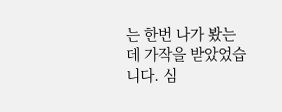는 한번 나가 봤는데 가작을 받았었습니다. 심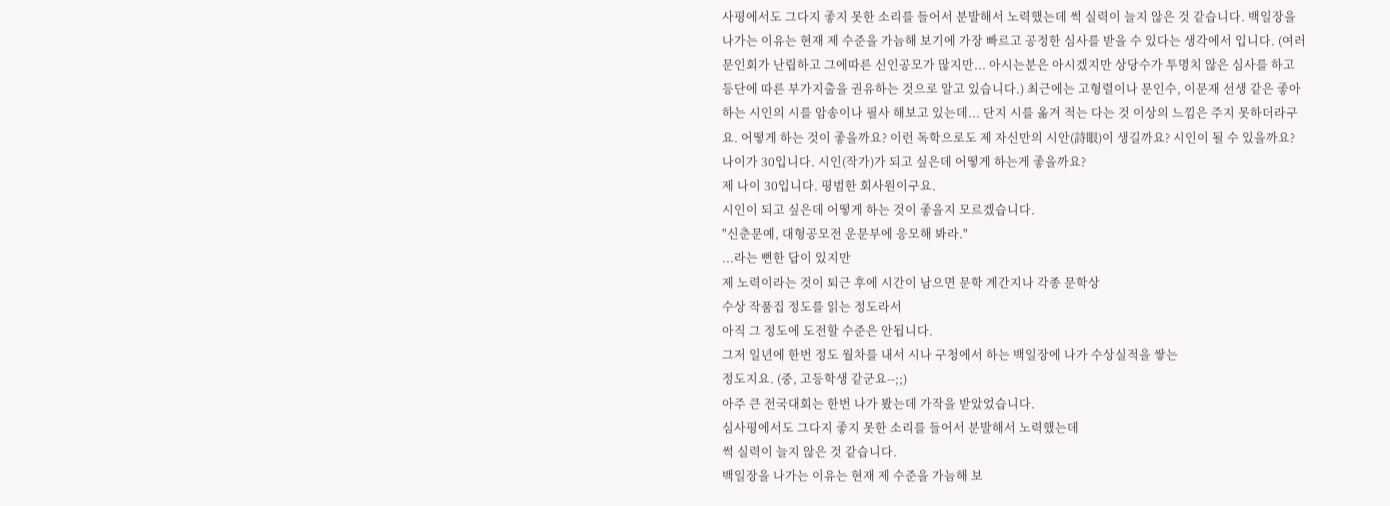사평에서도 그다지 좋지 못한 소리를 들어서 분발해서 노력했는데 썩 실력이 늘지 않은 것 같습니다. 백일장을 나가는 이유는 현재 제 수준을 가늠해 보기에 가장 빠르고 공정한 심사를 받을 수 있다는 생각에서 입니다. (여러 문인회가 난립하고 그에따른 신인공모가 많지만... 아시는분은 아시겠지만 상당수가 투명치 않은 심사를 하고 등단에 따른 부가지출을 권유하는 것으로 알고 있습니다.) 최근에는 고형렬이나 문인수, 이문재 선생 같은 좋아하는 시인의 시를 암송이나 필사 해보고 있는데... 단지 시를 옮겨 적는 다는 것 이상의 느낌은 주지 못하더라구요. 어떻게 하는 것이 좋을까요? 이런 독학으로도 제 자신만의 시안(詩眼)이 생길까요? 시인이 될 수 있을까요?
나이가 30입니다. 시인(작가)가 되고 싶은데 어떻게 하는게 좋을까요?
제 나이 30입니다. 평범한 회사원이구요.
시인이 되고 싶은데 어떻게 하는 것이 좋을지 모르겠습니다.
"신춘문예, 대형공모전 운문부에 응모해 봐라."
...라는 뻔한 답이 있지만
제 노력이라는 것이 퇴근 후에 시간이 남으면 문학 계간지나 각종 문학상
수상 작품집 정도를 읽는 정도라서
아직 그 정도에 도전할 수준은 안됩니다.
그저 일년에 한번 정도 월차를 내서 시나 구청에서 하는 백일장에 나가 수상실적을 쌓는
정도지요. (중, 고등학생 같군요--;;)
아주 큰 전국대회는 한번 나가 봤는데 가작을 받았었습니다.
심사평에서도 그다지 좋지 못한 소리를 들어서 분발해서 노력했는데
썩 실력이 늘지 않은 것 같습니다.
백일장을 나가는 이유는 현재 제 수준을 가늠해 보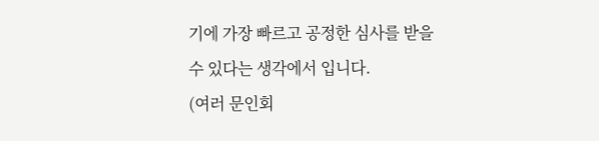기에 가장 빠르고 공정한 심사를 받을
수 있다는 생각에서 입니다.
(여러 문인회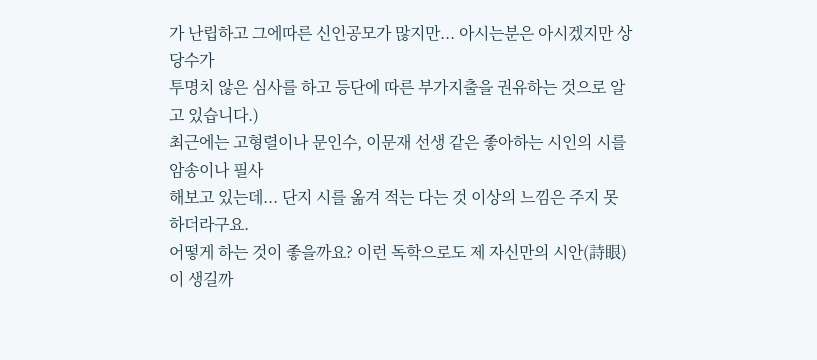가 난립하고 그에따른 신인공모가 많지만... 아시는분은 아시겠지만 상당수가
투명치 않은 심사를 하고 등단에 따른 부가지출을 권유하는 것으로 알고 있습니다.)
최근에는 고형렬이나 문인수, 이문재 선생 같은 좋아하는 시인의 시를 암송이나 필사
해보고 있는데... 단지 시를 옮겨 적는 다는 것 이상의 느낌은 주지 못하더라구요.
어떻게 하는 것이 좋을까요? 이런 독학으로도 제 자신만의 시안(詩眼)이 생길까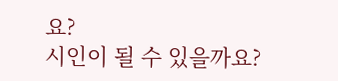요?
시인이 될 수 있을까요?